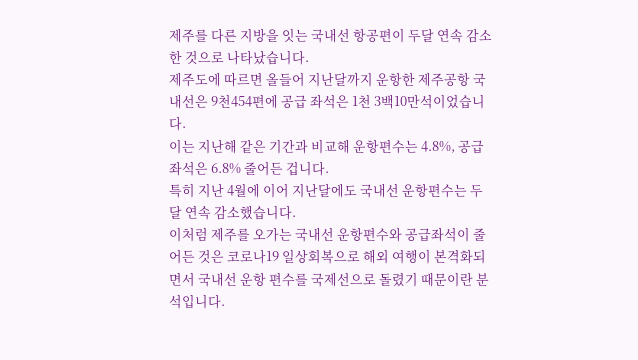제주를 다른 지방을 잇는 국내선 항공편이 두달 연속 감소한 것으로 나타났습니다.
제주도에 따르면 올들어 지난달까지 운항한 제주공항 국내선은 9천454편에 공급 좌석은 1천 3백10만석이었습니다.
이는 지난해 같은 기간과 비교해 운항편수는 4.8%, 공급좌석은 6.8% 줄어든 겁니다.
특히 지난 4월에 이어 지난달에도 국내선 운항편수는 두달 연속 감소했습니다.
이처럼 제주를 오가는 국내선 운항편수와 공급좌석이 줄어든 것은 코로나19 일상회복으로 해외 여행이 본격화되면서 국내선 운항 편수를 국제선으로 돌렸기 때문이란 분석입니다.